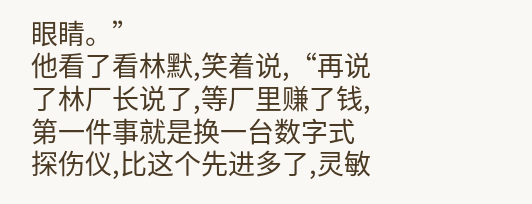眼睛。”
他看了看林默,笑着说,“再说了林厂长说了,等厂里赚了钱,第一件事就是换一台数字式探伤仪,比这个先进多了,灵敏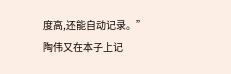度高,还能自动记录。”
陶伟又在本子上记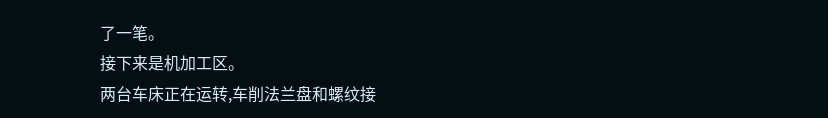了一笔。
接下来是机加工区。
两台车床正在运转,车削法兰盘和螺纹接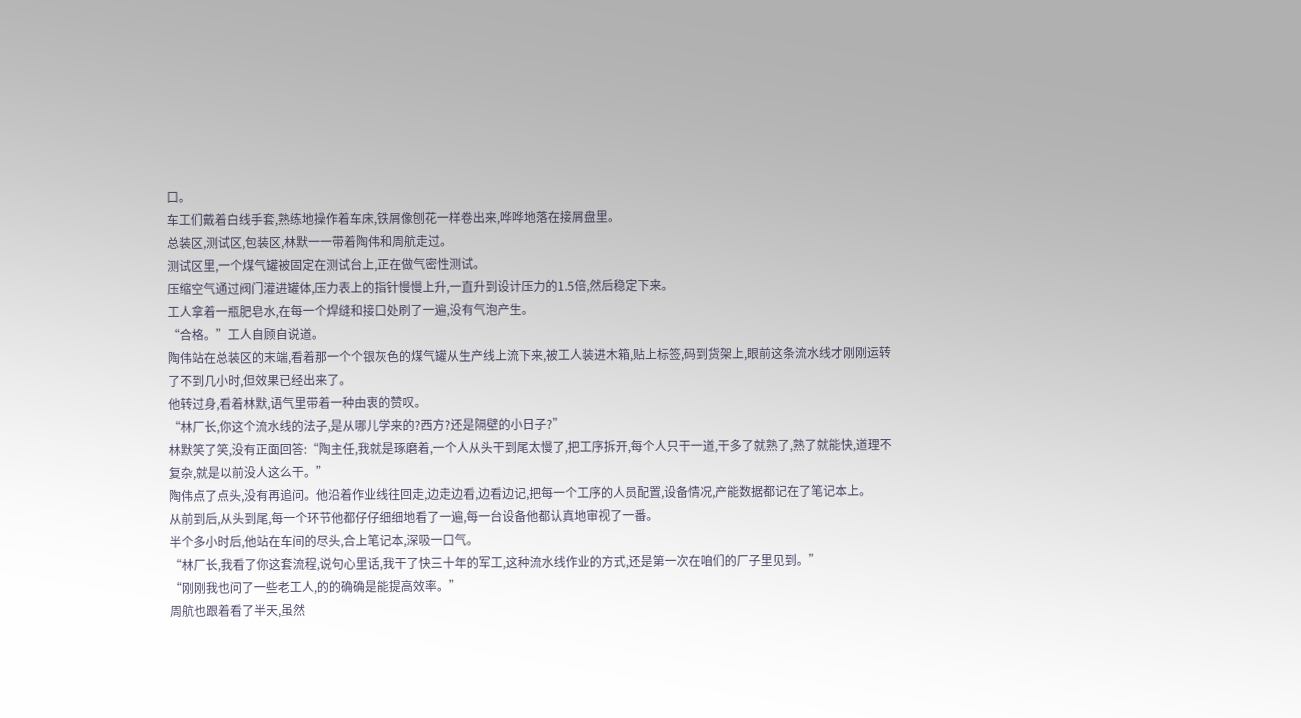口。
车工们戴着白线手套,熟练地操作着车床,铁屑像刨花一样卷出来,哗哗地落在接屑盘里。
总装区,测试区,包装区,林默一一带着陶伟和周航走过。
测试区里,一个煤气罐被固定在测试台上,正在做气密性测试。
压缩空气通过阀门灌进罐体,压力表上的指针慢慢上升,一直升到设计压力的1.5倍,然后稳定下来。
工人拿着一瓶肥皂水,在每一个焊缝和接口处刷了一遍,没有气泡产生。
“合格。”工人自顾自说道。
陶伟站在总装区的末端,看着那一个个银灰色的煤气罐从生产线上流下来,被工人装进木箱,贴上标签,码到货架上,眼前这条流水线才刚刚运转了不到几小时,但效果已经出来了。
他转过身,看着林默,语气里带着一种由衷的赞叹。
“林厂长,你这个流水线的法子,是从哪儿学来的?西方?还是隔壁的小日子?”
林默笑了笑,没有正面回答:“陶主任,我就是琢磨着,一个人从头干到尾太慢了,把工序拆开,每个人只干一道,干多了就熟了,熟了就能快,道理不复杂,就是以前没人这么干。”
陶伟点了点头,没有再追问。他沿着作业线往回走,边走边看,边看边记,把每一个工序的人员配置,设备情况,产能数据都记在了笔记本上。
从前到后,从头到尾,每一个环节他都仔仔细细地看了一遍,每一台设备他都认真地审视了一番。
半个多小时后,他站在车间的尽头,合上笔记本,深吸一口气。
“林厂长,我看了你这套流程,说句心里话,我干了快三十年的军工,这种流水线作业的方式,还是第一次在咱们的厂子里见到。”
“刚刚我也问了一些老工人,的的确确是能提高效率。”
周航也跟着看了半天,虽然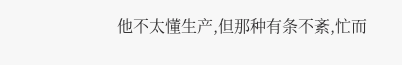他不太懂生产,但那种有条不紊,忙而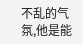不乱的气氛,他是能